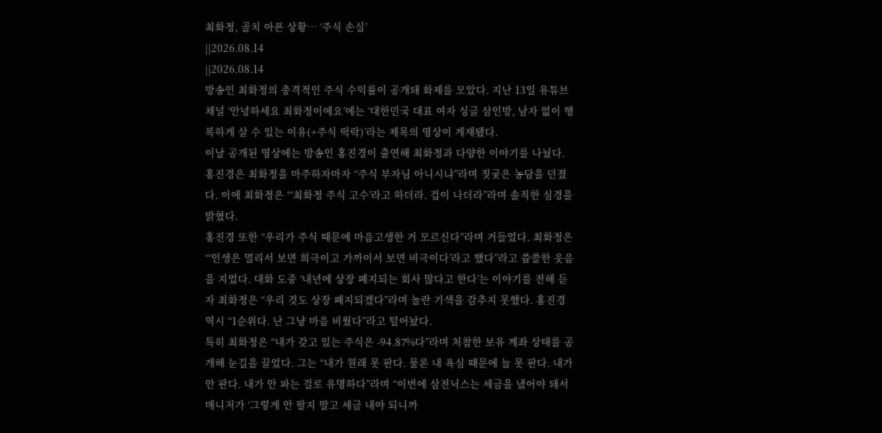최화정, 골치 아픈 상황… ‘주식 손실’
||2026.08.14
||2026.08.14
방송인 최화정의 충격적인 주식 수익률이 공개돼 화제를 모았다. 지난 13일 유튜브 채널 ‘안녕하세요 최화정이에요’에는 ‘대한민국 대표 여자 싱글 삼인방, 남자 없이 행복하게 살 수 있는 이유(+주식 떡락)’라는 제목의 영상이 게재됐다.
이날 공개된 영상에는 방송인 홍진경이 출연해 최화정과 다양한 이야기를 나눴다. 홍진경은 최화정을 마주하자마자 “주식 부자님 아니시냐”라며 짓궂은 농담을 던졌다. 이에 최화정은 “‘최화정 주식 고수’라고 하더라. 겁이 나더라”라며 솔직한 심경을 밝혔다.
홍진경 또한 “우리가 주식 때문에 마음고생한 거 모르신다”라며 거들었다. 최화정은 “‘인생은 멀리서 보면 희극이고 가까이서 보면 비극이다’라고 했다”라고 씁쓸한 웃음을 지었다. 대화 도중 ‘내년에 상장 폐지되는 회사 많다고 한다’는 이야기를 전해 듣자 최화정은 “우리 것도 상장 폐지되겠다”라며 놀란 기색을 감추지 못했다. 홍진경 역시 “1순위다. 난 그냥 마음 비웠다”라고 털어놨다.
특히 최화정은 “내가 갖고 있는 주식은 -94.87%다”라며 처참한 보유 계좌 상태를 공개해 눈길을 끌었다. 그는 “내가 원래 못 판다. 물론 내 욕심 때문에 늘 못 판다. 내가 안 판다. 내가 안 파는 걸로 유명하다”라며 “이번에 삼전닉스는 세금을 냈어야 돼서 매니저가 ‘그렇게 안 팔지 말고 세금 내야 되니까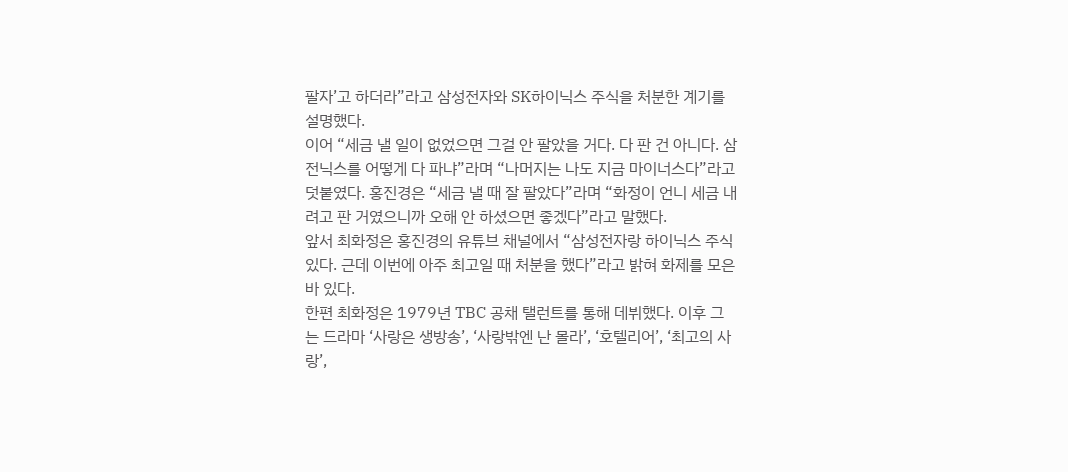팔자’고 하더라”라고 삼성전자와 SK하이닉스 주식을 처분한 계기를 설명했다.
이어 “세금 낼 일이 없었으면 그걸 안 팔았을 거다. 다 판 건 아니다. 삼전닉스를 어떻게 다 파냐”라며 “나머지는 나도 지금 마이너스다”라고 덧붙였다. 홍진경은 “세금 낼 때 잘 팔았다”라며 “화정이 언니 세금 내려고 판 거였으니까 오해 안 하셨으면 좋겠다”라고 말했다.
앞서 최화정은 홍진경의 유튜브 채널에서 “삼성전자랑 하이닉스 주식 있다. 근데 이번에 아주 최고일 때 처분을 했다”라고 밝혀 화제를 모은 바 있다.
한편 최화정은 1979년 TBC 공채 탤런트를 통해 데뷔했다. 이후 그는 드라마 ‘사랑은 생방송’, ‘사랑밖엔 난 몰라’, ‘호텔리어’, ‘최고의 사랑’,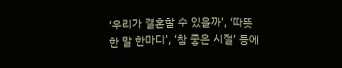‘우리가 결혼할 수 있을까’, ‘따뜻한 말 한마디’, ‘참 좋은 시절’ 등에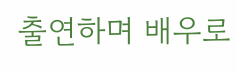출연하며 배우로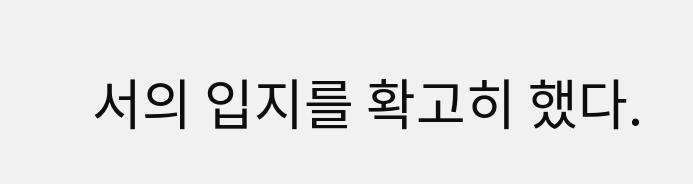서의 입지를 확고히 했다.